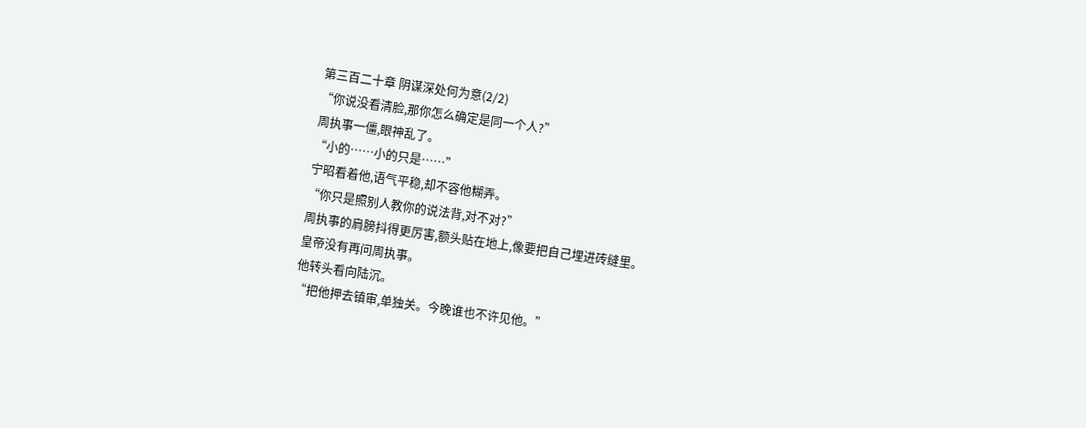第三百二十章 阴谋深处何为意(2/2)
“你说没看清脸,那你怎么确定是同一个人?”
周执事一僵,眼神乱了。
“小的……小的只是……”
宁昭看着他,语气平稳,却不容他糊弄。
“你只是照别人教你的说法背,对不对?”
周执事的肩膀抖得更厉害,额头贴在地上,像要把自己埋进砖缝里。
皇帝没有再问周执事。
他转头看向陆沉。
“把他押去镇审,单独关。今晚谁也不许见他。”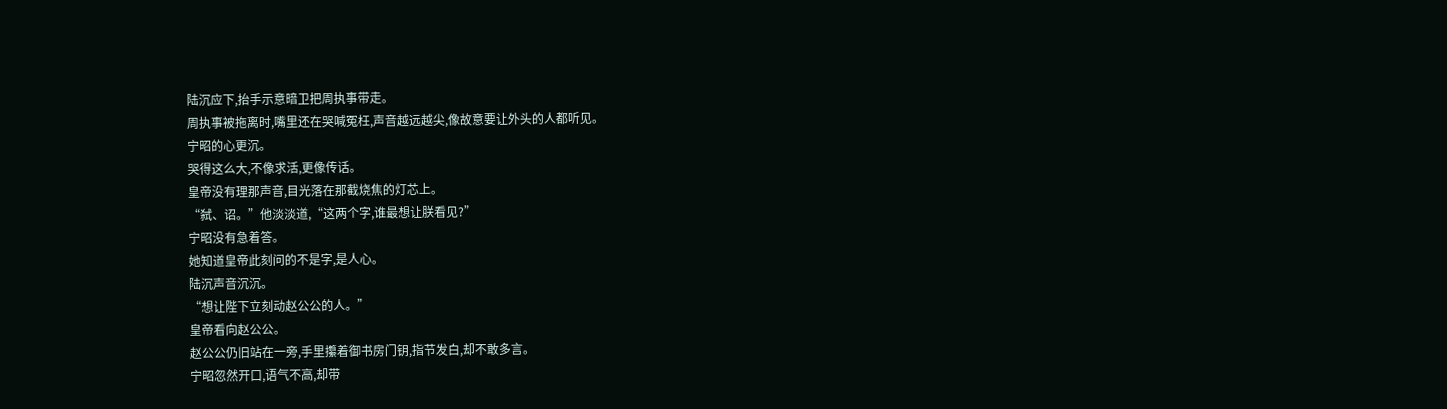陆沉应下,抬手示意暗卫把周执事带走。
周执事被拖离时,嘴里还在哭喊冤枉,声音越远越尖,像故意要让外头的人都听见。
宁昭的心更沉。
哭得这么大,不像求活,更像传话。
皇帝没有理那声音,目光落在那截烧焦的灯芯上。
“弑、诏。”他淡淡道,“这两个字,谁最想让朕看见?”
宁昭没有急着答。
她知道皇帝此刻问的不是字,是人心。
陆沉声音沉沉。
“想让陛下立刻动赵公公的人。”
皇帝看向赵公公。
赵公公仍旧站在一旁,手里攥着御书房门钥,指节发白,却不敢多言。
宁昭忽然开口,语气不高,却带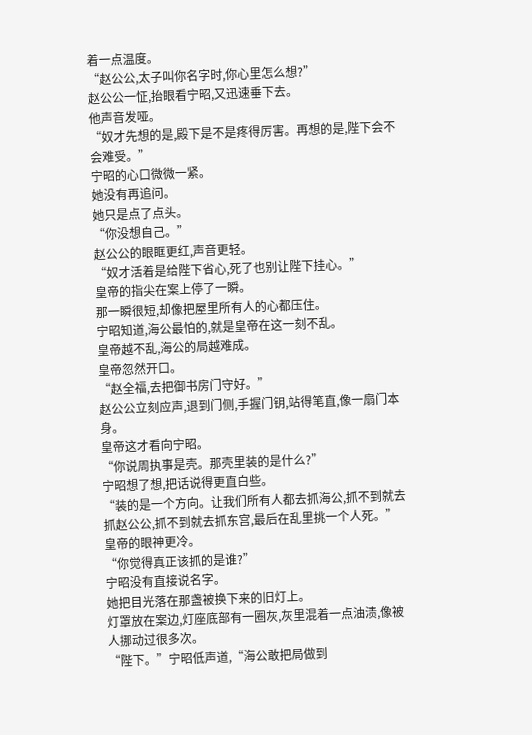着一点温度。
“赵公公,太子叫你名字时,你心里怎么想?”
赵公公一怔,抬眼看宁昭,又迅速垂下去。
他声音发哑。
“奴才先想的是,殿下是不是疼得厉害。再想的是,陛下会不会难受。”
宁昭的心口微微一紧。
她没有再追问。
她只是点了点头。
“你没想自己。”
赵公公的眼眶更红,声音更轻。
“奴才活着是给陛下省心,死了也别让陛下挂心。”
皇帝的指尖在案上停了一瞬。
那一瞬很短,却像把屋里所有人的心都压住。
宁昭知道,海公最怕的,就是皇帝在这一刻不乱。
皇帝越不乱,海公的局越难成。
皇帝忽然开口。
“赵全福,去把御书房门守好。”
赵公公立刻应声,退到门侧,手握门钥,站得笔直,像一扇门本身。
皇帝这才看向宁昭。
“你说周执事是壳。那壳里装的是什么?”
宁昭想了想,把话说得更直白些。
“装的是一个方向。让我们所有人都去抓海公,抓不到就去抓赵公公,抓不到就去抓东宫,最后在乱里挑一个人死。”
皇帝的眼神更冷。
“你觉得真正该抓的是谁?”
宁昭没有直接说名字。
她把目光落在那盏被换下来的旧灯上。
灯罩放在案边,灯座底部有一圈灰,灰里混着一点油渍,像被人挪动过很多次。
“陛下。”宁昭低声道,“海公敢把局做到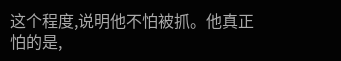这个程度,说明他不怕被抓。他真正怕的是,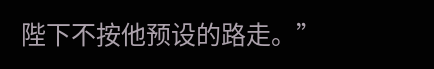陛下不按他预设的路走。”